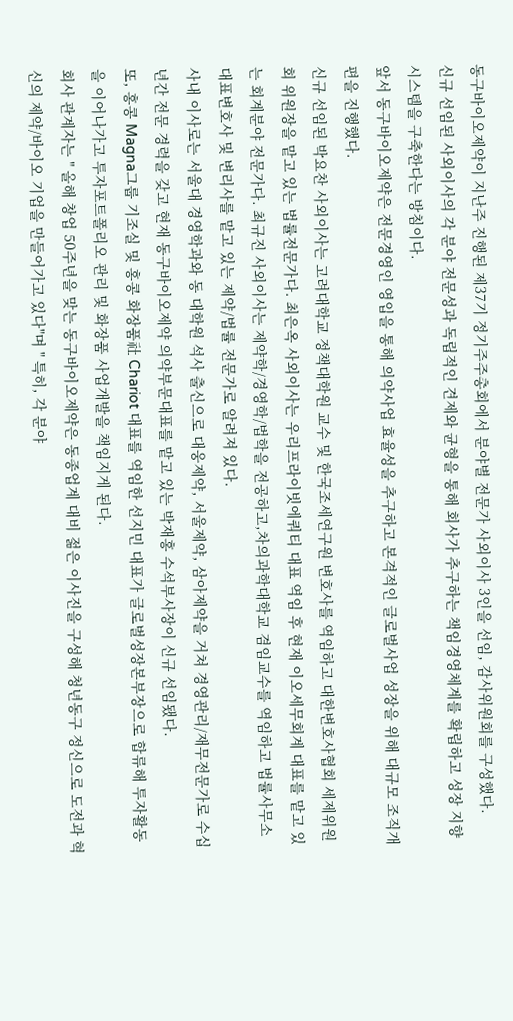동구바이오제약이 지난주 진행된 제37기 정기주주총회에서 분야별 전문가 사외이사 3인을 선임, 감사위원회를 구성했다.
신규 선임된 사외이사의 각 분야 전문성과 독립적인 견제와 균형을 통해 회사가 추구하는 책임경영체계를 확립하고 성장 지향 시스템을 구축한다는 방침이다.
앞서 동구바이오제약은 전문경영인 영입을 통해 의약사업 효율성을 추구하고 본격적인 글로벌사업 성장을 위해 대규모 조직개편을 진행했다.
신규 선임된 박요찬 사외이사는 고려대학교 정책대학원 교수 및 한국조세연구원 변호사를 역임하고 대한변호사협회 세제위원회 위원장을 맡고 있는 법률전문가다. 최은옥 사외이사는 우리프라이빗에쿼티 대표 역임 후 현재 이오세무회계 대표를 맡고 있는 회계분야 전문가다. 최규진 사외이사는 제약학/경영학/법학을 전공하고,차의과학대학교 겸임교수를 역임하고 법률사무소 대표변호사 및 변리사를 맡고 있는 제약/법률 전문가로 알려져 있다.
사내 이사로는 서울대 경영학과와 동 대학원 석사 출신으로 대웅제약, 서울제약, 삼아제약을 거쳐 경영관리/재무전문가로 수십 년간 전문 경력을 갖고 현재 동구바이오제약 의약부문대표를 맡고 있는 박재홍 수석부사장이 신규 선임됐다.
또, 홍콩 Magna그룹 기조실 및 홍콩 화장품社 Chariot 대표를 역임한 선지민 대표가 글로벌성장본부장으로 합류해 투자활동을 이어나가고 투자포트폴리오 관리 및 화장품 사업개발을 책임지게 된다.
회사 관계자는 " 올해 창업 50주년을 맞는 동구바이오제약은 동종업계 대비 젊은 이사진을 구성해 청년동구 정신으로 도전과 혁신의 제약/바이오 기업을 만들어가고 있다"며 " 특히, 각 분야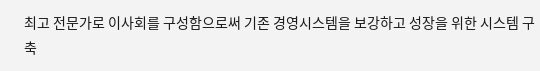최고 전문가로 이사회를 구성함으로써 기존 경영시스템을 보강하고 성장을 위한 시스템 구축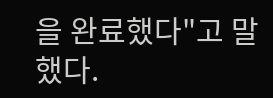을 완료했다"고 말했다.